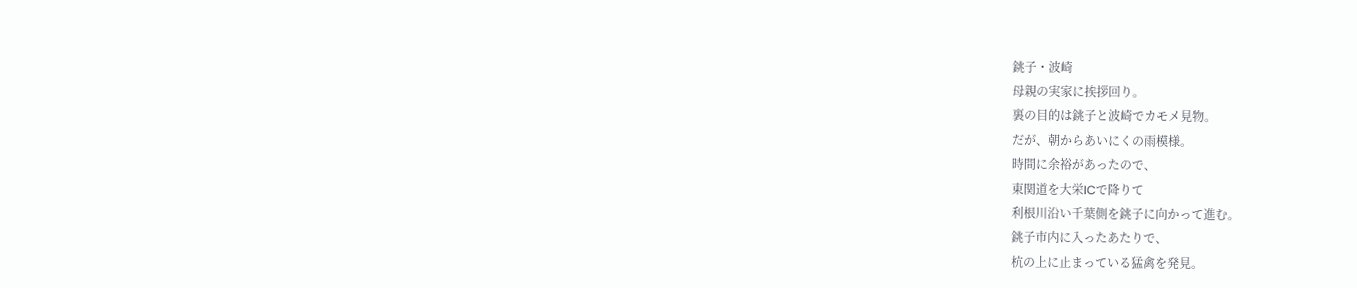銚子・波崎
母親の実家に挨拶回り。
裏の目的は銚子と波崎でカモメ見物。
だが、朝からあいにくの雨模様。
時間に余裕があったので、
東関道を大栄ICで降りて
利根川沿い千葉側を銚子に向かって進む。
銚子市内に入ったあたりで、
杭の上に止まっている猛禽を発見。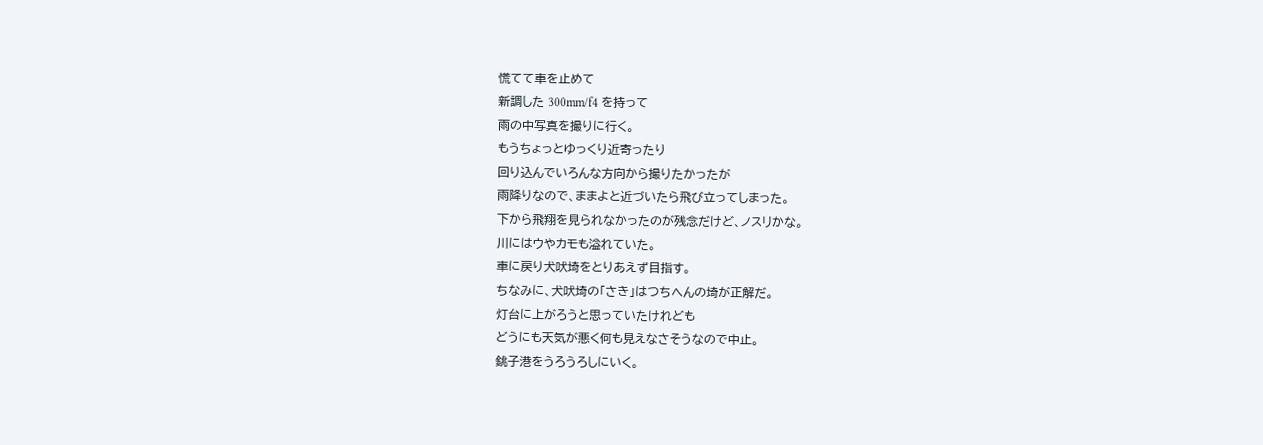慌てて車を止めて
新調した 300mm/f4 を持って
雨の中写真を撮りに行く。
もうちょっとゆっくり近寄ったり
回り込んでいろんな方向から撮りたかったが
雨降りなので、ままよと近づいたら飛び立ってしまった。
下から飛翔を見られなかったのが残念だけど、ノスリかな。
川にはウやカモも溢れていた。
車に戻り犬吠埼をとりあえず目指す。
ちなみに、犬吠埼の「さき」はつちへんの埼が正解だ。
灯台に上がろうと思っていたけれども
どうにも天気が悪く何も見えなさそうなので中止。
銚子港をうろうろしにいく。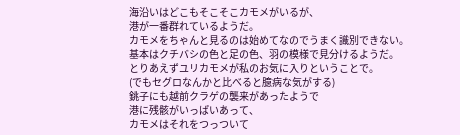海沿いはどこもそこそこカモメがいるが、
港が一番群れているようだ。
カモメをちゃんと見るのは始めてなのでうまく識別できない。
基本はクチバシの色と足の色、羽の模様で見分けるようだ。
とりあえずユリカモメが私のお気に入りということで。
(でもセグロなんかと比べると臆病な気がする)
銚子にも越前クラゲの襲来があったようで
港に残骸がいっぱいあって、
カモメはそれをつっついて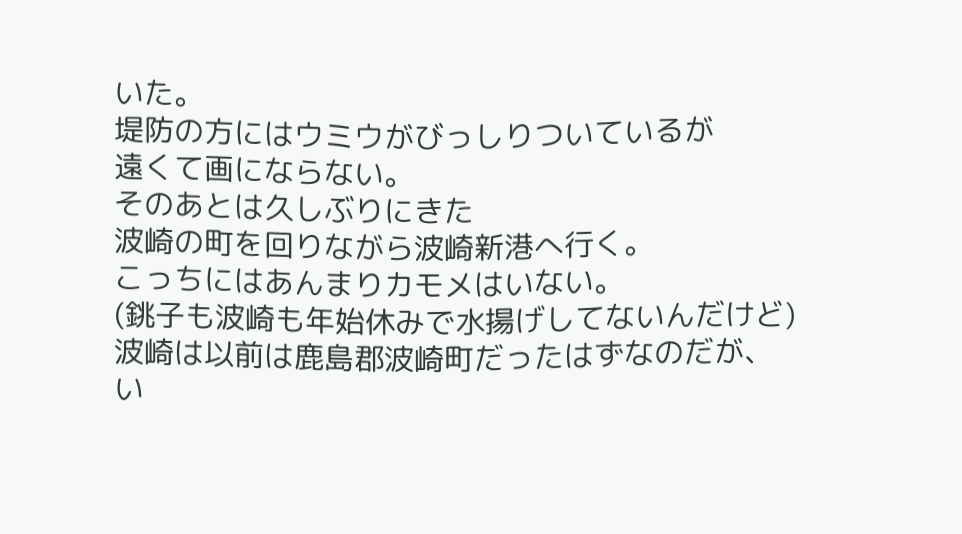いた。
堤防の方にはウミウがびっしりついているが
遠くて画にならない。
そのあとは久しぶりにきた
波崎の町を回りながら波崎新港へ行く。
こっちにはあんまりカモメはいない。
(銚子も波崎も年始休みで水揚げしてないんだけど)
波崎は以前は鹿島郡波崎町だったはずなのだが、
い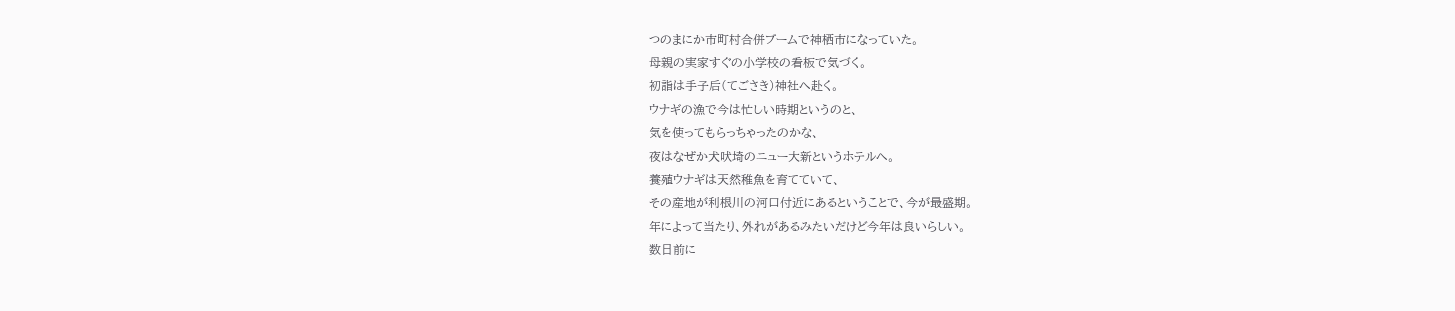つのまにか市町村合併ブームで神栖市になっていた。
母親の実家すぐの小学校の看板で気づく。
初詣は手子后(てごさき)神社へ赴く。
ウナギの漁で今は忙しい時期というのと、
気を使ってもらっちゃったのかな、
夜はなぜか犬吠埼のニュー大新というホテルへ。
養殖ウナギは天然稚魚を育てていて、
その産地が利根川の河口付近にあるということで、今が最盛期。
年によって当たり、外れがあるみたいだけど今年は良いらしい。
数日前に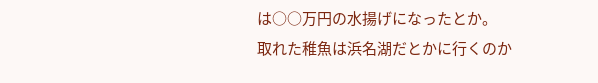は○○万円の水揚げになったとか。
取れた稚魚は浜名湖だとかに行くのか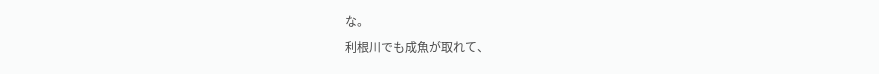な。
利根川でも成魚が取れて、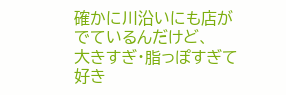確かに川沿いにも店がでているんだけど、
大きすぎ・脂っぽすぎて好き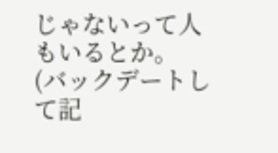じゃないって人もいるとか。
(バックデートして記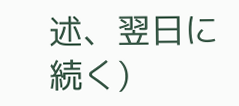述、翌日に続く)